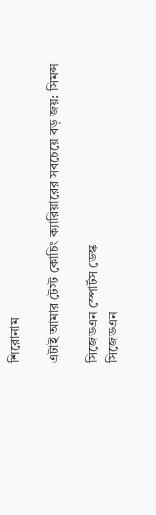শিরোনাম

এটাই আমার টেস্ট কোচিং ক্যারিয়ারের সবচেয়ে বড় জয়: সিমন্স

সিজেডএন স্পোর্টস ডেস্ক
সিজেডএন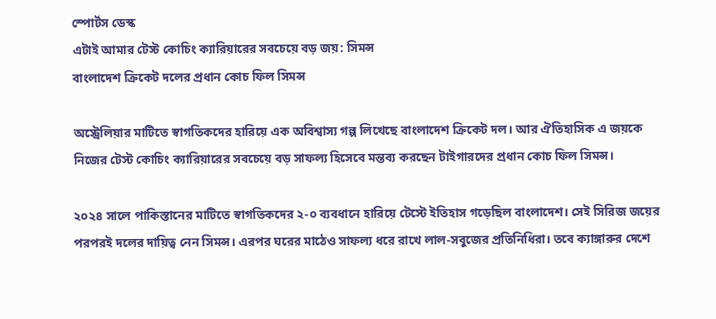স্পোর্টস ডেস্ক
এটাই আমার টেস্ট কোচিং ক্যারিয়ারের সবচেয়ে বড় জয়: সিমন্স
বাংলাদেশ ক্রিকেট দলের প্রধান কোচ ফিল সিমন্স

অস্ট্রেলিয়ার মাটিতে স্বাগতিকদের হারিয়ে এক অবিশ্বাস্য গল্প লিখেছে বাংলাদেশ ক্রিকেট দল। আর ঐতিহাসিক এ জয়কে নিজের টেস্ট কোচিং ক্যারিয়ারের সবচেয়ে বড় সাফল্য হিসেবে মন্তব্য করছেন টাইগারদের প্রধান কোচ ফিল সিমন্স।

২০২৪ সালে পাকিস্তানের মাটিতে স্বাগতিকদের ২-০ ব্যবধানে হারিয়ে টেস্টে ইতিহাস গড়েছিল বাংলাদেশ। সেই সিরিজ জয়ের পরপরই দলের দায়িত্ব নেন সিমন্স। এরপর ঘরের মাঠেও সাফল্য ধরে রাখে লাল-সবুজের প্রতিনিধিরা। তবে ক্যাঙ্গারুর দেশে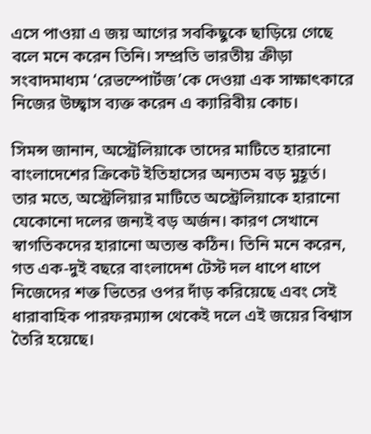এসে পাওয়া এ জয় আগের সবকিছুকে ছাড়িয়ে গেছে বলে মনে করেন তিনি। সম্প্রতি ভারতীয় ক্রীড়া সংবাদমাধ্যম ‘রেভস্পোর্টজ’কে দেওয়া এক সাক্ষাৎকারে নিজের উচ্ছ্বাস ব্যক্ত করেন এ ক্যারিবীয় কোচ।

সিমন্স জানান, অস্ট্রেলিয়াকে তাদের মাটিতে হারানো বাংলাদেশের ক্রিকেট ইতিহাসের অন্যতম বড় মুহূর্ত। তার মতে, অস্ট্রেলিয়ার মাটিতে অস্ট্রেলিয়াকে হারানো যেকোনো দলের জন্যই বড় অর্জন। কারণ সেখানে স্বাগতিকদের হারানো অত্যন্ত কঠিন। তিনি মনে করেন, গত এক-দুই বছরে বাংলাদেশ টেস্ট দল ধাপে ধাপে নিজেদের শক্ত ভিতের ওপর দাঁড় করিয়েছে এবং সেই ধারাবাহিক পারফরম্যান্স থেকেই দলে এই জয়ের বিশ্বাস তৈরি হয়েছে।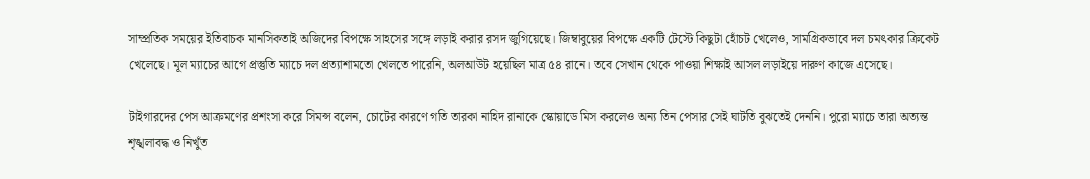সাম্প্রতিক সময়ের ইতিবাচক মানসিকতাই অজিদের বিপক্ষে সাহসের সঙ্গে লড়াই করার রসদ জুগিয়েছে। জিম্বাবুয়ের বিপক্ষে একটি টেস্টে কিছুটা হোঁচট খেলেও, সামগ্রিকভাবে দল চমৎকার ক্রিকেট খেলেছে। মূল ম্যাচের আগে প্রস্তুতি ম্যাচে দল প্রত্যাশামতো খেলতে পারেনি, অলআউট হয়েছিল মাত্র ৫৪ রানে। তবে সেখান থেকে পাওয়া শিক্ষাই আসল লড়াইয়ে দারুণ কাজে এসেছে।

টাইগারদের পেস আক্রমণের প্রশংসা করে সিমন্স বলেন, চোটের কারণে গতি তারকা নাহিদ রানাকে স্কোয়াডে মিস করলেও অন্য তিন পেসার সেই ঘাটতি বুঝতেই দেননি। পুরো ম্যাচে তারা অত্যন্ত শৃঙ্খলাবদ্ধ ও নিখুঁত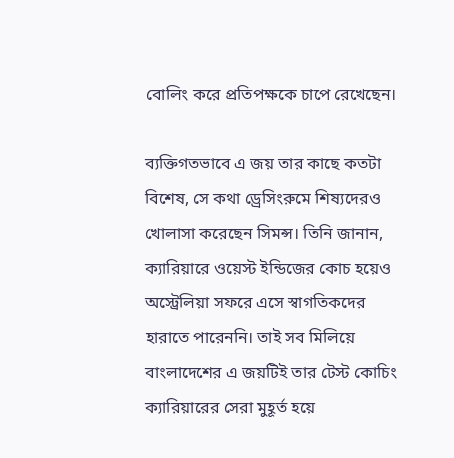বোলিং করে প্রতিপক্ষকে চাপে রেখেছেন।

ব্যক্তিগতভাবে এ জয় তার কাছে কতটা বিশেষ, সে কথা ড্রেসিংরুমে শিষ্যদেরও খোলাসা করেছেন সিমন্স। তিনি জানান, ক্যারিয়ারে ওয়েস্ট ইন্ডিজের কোচ হয়েও অস্ট্রেলিয়া সফরে এসে স্বাগতিকদের হারাতে পারেননি। তাই সব মিলিয়ে বাংলাদেশের এ জয়টিই তার টেস্ট কোচিং ক্যারিয়ারের সেরা মুহূর্ত হয়ে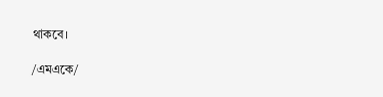থাকবে।

/এমএকে/